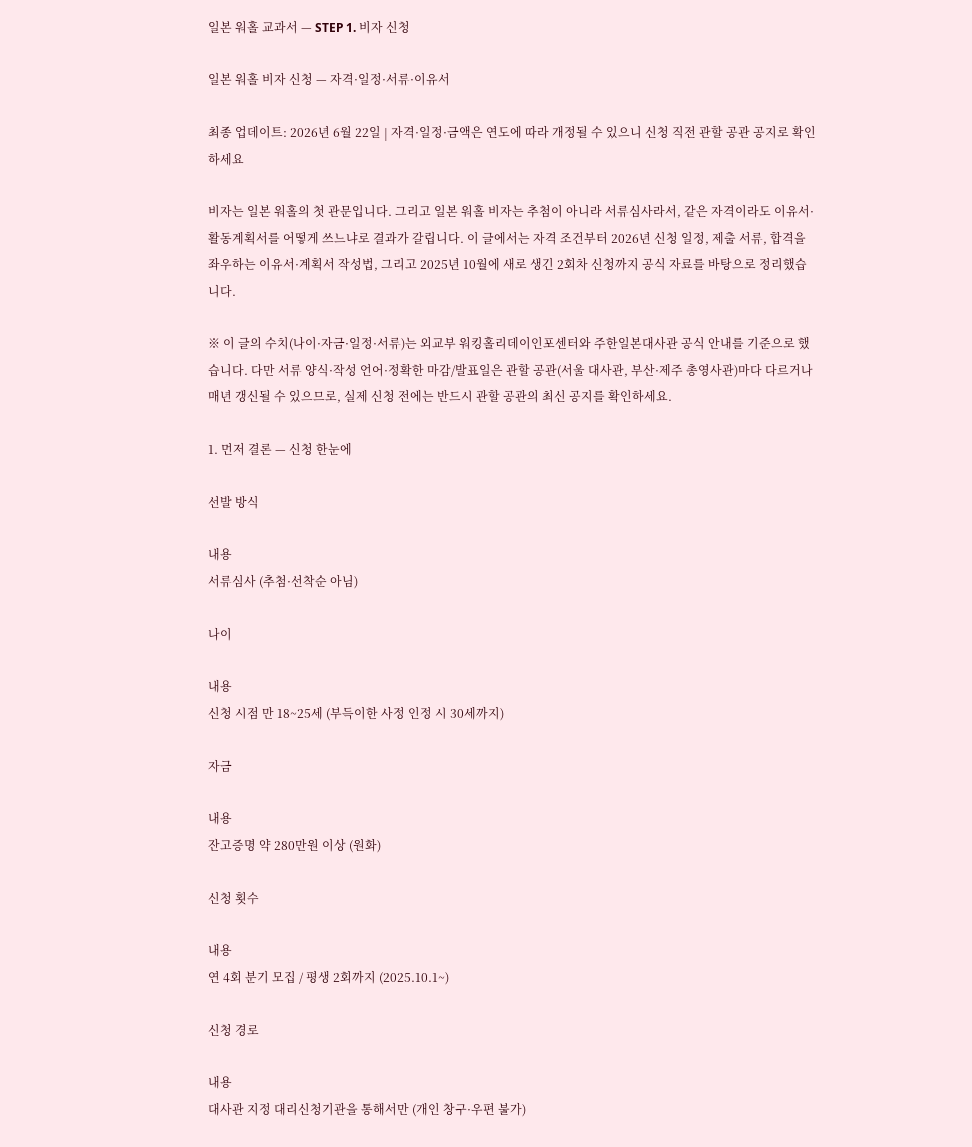일본 워홀 교과서 — STEP 1. 비자 신청

일본 워홀 비자 신청 — 자격·일정·서류·이유서

최종 업데이트: 2026년 6월 22일 | 자격·일정·금액은 연도에 따라 개정될 수 있으니 신청 직전 관할 공관 공지로 확인하세요

비자는 일본 워홀의 첫 관문입니다. 그리고 일본 워홀 비자는 추첨이 아니라 서류심사라서, 같은 자격이라도 이유서·활동계획서를 어떻게 쓰느냐로 결과가 갈립니다. 이 글에서는 자격 조건부터 2026년 신청 일정, 제출 서류, 합격을 좌우하는 이유서·계획서 작성법, 그리고 2025년 10월에 새로 생긴 2회차 신청까지 공식 자료를 바탕으로 정리했습니다.

※ 이 글의 수치(나이·자금·일정·서류)는 외교부 워킹홀리데이인포센터와 주한일본대사관 공식 안내를 기준으로 했습니다. 다만 서류 양식·작성 언어·정확한 마감/발표일은 관할 공관(서울 대사관, 부산·제주 총영사관)마다 다르거나 매년 갱신될 수 있으므로, 실제 신청 전에는 반드시 관할 공관의 최신 공지를 확인하세요.

1. 먼저 결론 — 신청 한눈에

선발 방식

내용
서류심사 (추첨·선착순 아님)

나이

내용
신청 시점 만 18~25세 (부득이한 사정 인정 시 30세까지)

자금

내용
잔고증명 약 280만원 이상 (원화)

신청 횟수

내용
연 4회 분기 모집 / 평생 2회까지 (2025.10.1~)

신청 경로

내용
대사관 지정 대리신청기관을 통해서만 (개인 창구·우편 불가)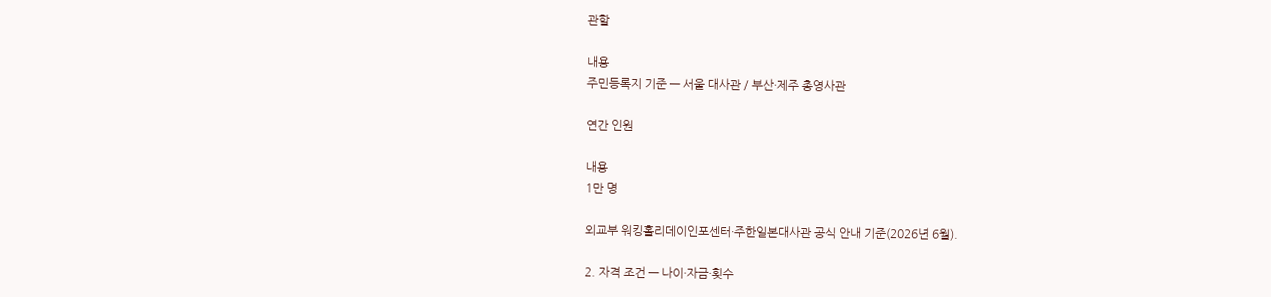관할

내용
주민등록지 기준 — 서울 대사관 / 부산·제주 총영사관

연간 인원

내용
1만 명

외교부 워킹홀리데이인포센터·주한일본대사관 공식 안내 기준(2026년 6월).

2. 자격 조건 — 나이·자금·횟수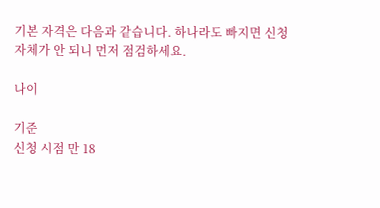기본 자격은 다음과 같습니다. 하나라도 빠지면 신청 자체가 안 되니 먼저 점검하세요.

나이

기준
신청 시점 만 18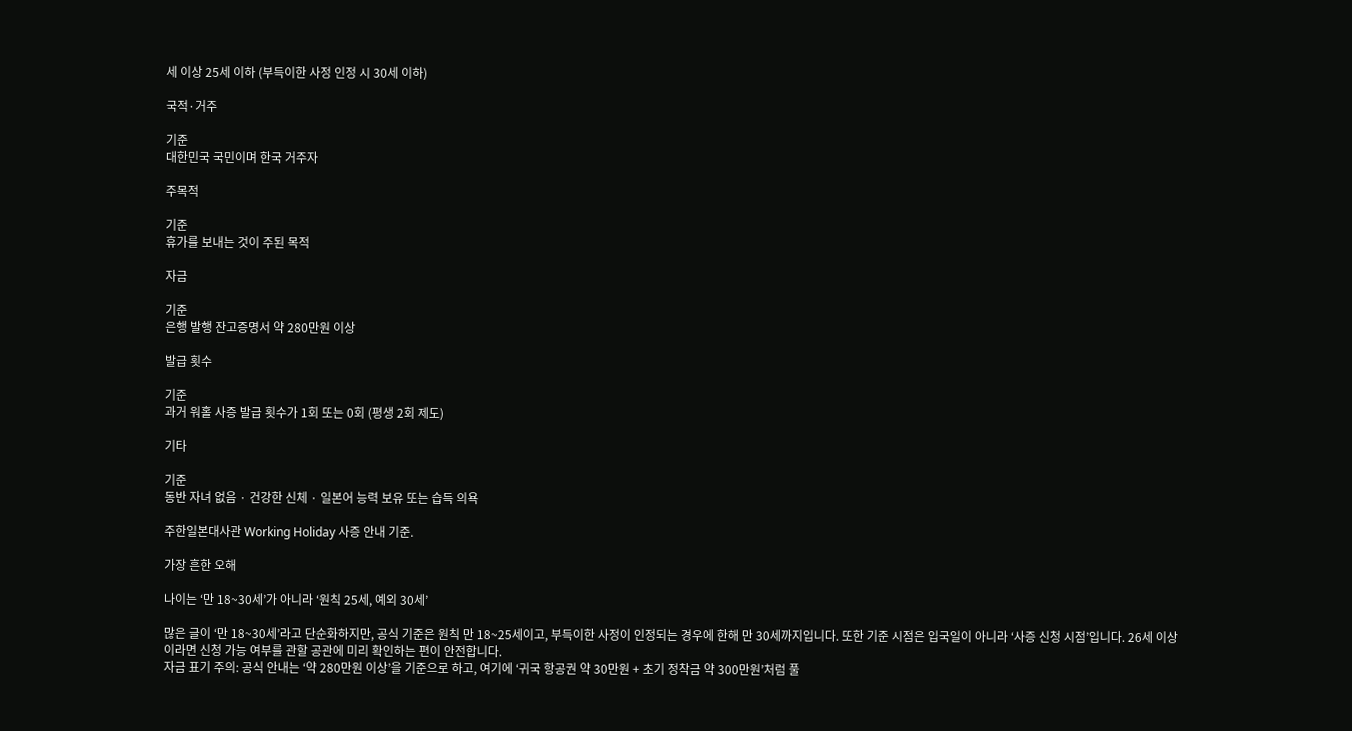세 이상 25세 이하 (부득이한 사정 인정 시 30세 이하)

국적·거주

기준
대한민국 국민이며 한국 거주자

주목적

기준
휴가를 보내는 것이 주된 목적

자금

기준
은행 발행 잔고증명서 약 280만원 이상

발급 횟수

기준
과거 워홀 사증 발급 횟수가 1회 또는 0회 (평생 2회 제도)

기타

기준
동반 자녀 없음 · 건강한 신체 · 일본어 능력 보유 또는 습득 의욕

주한일본대사관 Working Holiday 사증 안내 기준.

가장 흔한 오해

나이는 ‘만 18~30세’가 아니라 ‘원칙 25세, 예외 30세’

많은 글이 ‘만 18~30세’라고 단순화하지만, 공식 기준은 원칙 만 18~25세이고, 부득이한 사정이 인정되는 경우에 한해 만 30세까지입니다. 또한 기준 시점은 입국일이 아니라 ‘사증 신청 시점’입니다. 26세 이상이라면 신청 가능 여부를 관할 공관에 미리 확인하는 편이 안전합니다.
자금 표기 주의: 공식 안내는 ‘약 280만원 이상’을 기준으로 하고, 여기에 ‘귀국 항공권 약 30만원 + 초기 정착금 약 300만원’처럼 풀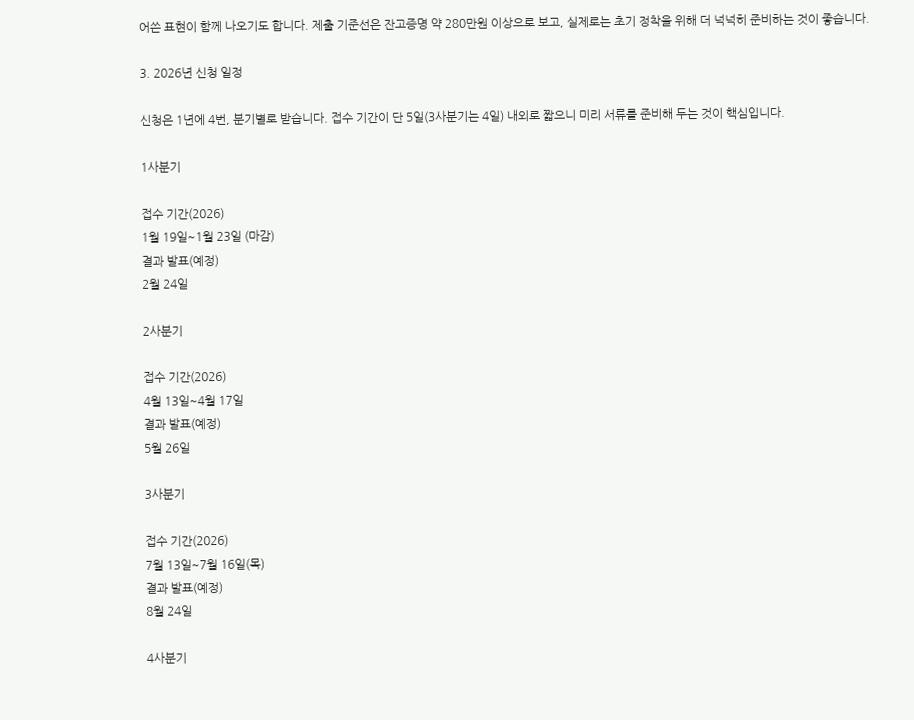어쓴 표현이 함께 나오기도 합니다. 제출 기준선은 잔고증명 약 280만원 이상으로 보고, 실제로는 초기 정착을 위해 더 넉넉히 준비하는 것이 좋습니다.

3. 2026년 신청 일정

신청은 1년에 4번, 분기별로 받습니다. 접수 기간이 단 5일(3사분기는 4일) 내외로 짧으니 미리 서류를 준비해 두는 것이 핵심입니다.

1사분기

접수 기간(2026)
1월 19일~1월 23일 (마감)
결과 발표(예정)
2월 24일

2사분기

접수 기간(2026)
4월 13일~4월 17일
결과 발표(예정)
5월 26일

3사분기

접수 기간(2026)
7월 13일~7월 16일(목)
결과 발표(예정)
8월 24일

4사분기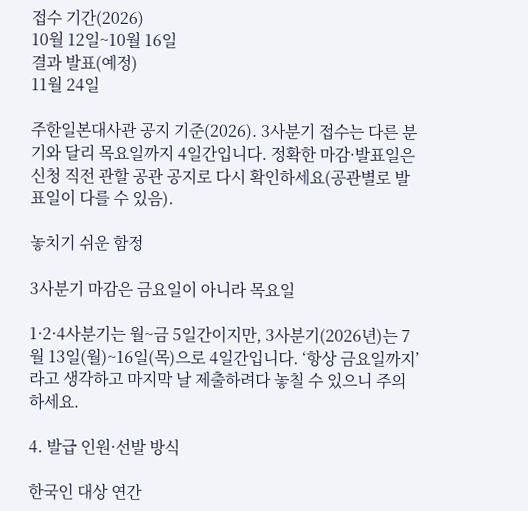접수 기간(2026)
10월 12일~10월 16일
결과 발표(예정)
11월 24일

주한일본대사관 공지 기준(2026). 3사분기 접수는 다른 분기와 달리 목요일까지 4일간입니다. 정확한 마감·발표일은 신청 직전 관할 공관 공지로 다시 확인하세요(공관별로 발표일이 다를 수 있음).

놓치기 쉬운 함정

3사분기 마감은 금요일이 아니라 목요일

1·2·4사분기는 월~금 5일간이지만, 3사분기(2026년)는 7월 13일(월)~16일(목)으로 4일간입니다. ‘항상 금요일까지’라고 생각하고 마지막 날 제출하려다 놓칠 수 있으니 주의하세요.

4. 발급 인원·선발 방식

한국인 대상 연간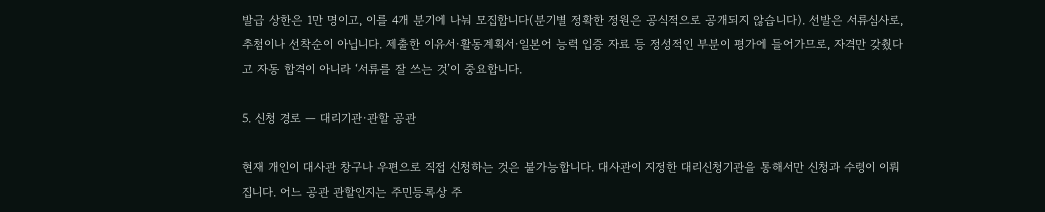발급 상한은 1만 명이고, 이를 4개 분기에 나눠 모집합니다(분기별 정확한 정원은 공식적으로 공개되지 않습니다). 선발은 서류심사로, 추첨이나 선착순이 아닙니다. 제출한 이유서·활동계획서·일본어 능력 입증 자료 등 정성적인 부분이 평가에 들어가므로, 자격만 갖췄다고 자동 합격이 아니라 ‘서류를 잘 쓰는 것’이 중요합니다.

5. 신청 경로 — 대리기관·관할 공관

현재 개인이 대사관 창구나 우편으로 직접 신청하는 것은 불가능합니다. 대사관이 지정한 대리신청기관을 통해서만 신청과 수령이 이뤄집니다. 어느 공관 관할인지는 주민등록상 주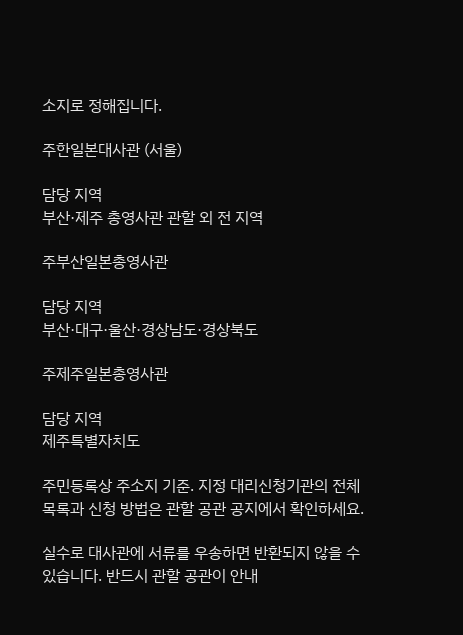소지로 정해집니다.

주한일본대사관 (서울)

담당 지역
부산·제주 총영사관 관할 외 전 지역

주부산일본총영사관

담당 지역
부산·대구·울산·경상남도·경상북도

주제주일본총영사관

담당 지역
제주특별자치도

주민등록상 주소지 기준. 지정 대리신청기관의 전체 목록과 신청 방법은 관할 공관 공지에서 확인하세요.

실수로 대사관에 서류를 우송하면 반환되지 않을 수 있습니다. 반드시 관할 공관이 안내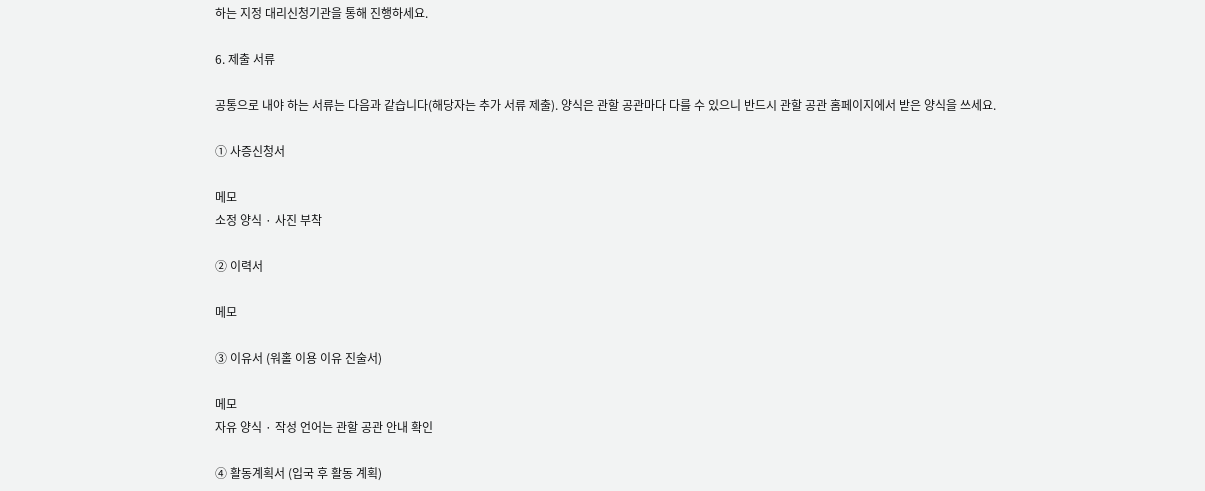하는 지정 대리신청기관을 통해 진행하세요.

6. 제출 서류

공통으로 내야 하는 서류는 다음과 같습니다(해당자는 추가 서류 제출). 양식은 관할 공관마다 다를 수 있으니 반드시 관할 공관 홈페이지에서 받은 양식을 쓰세요.

① 사증신청서

메모
소정 양식 · 사진 부착

② 이력서

메모

③ 이유서 (워홀 이용 이유 진술서)

메모
자유 양식 · 작성 언어는 관할 공관 안내 확인

④ 활동계획서 (입국 후 활동 계획)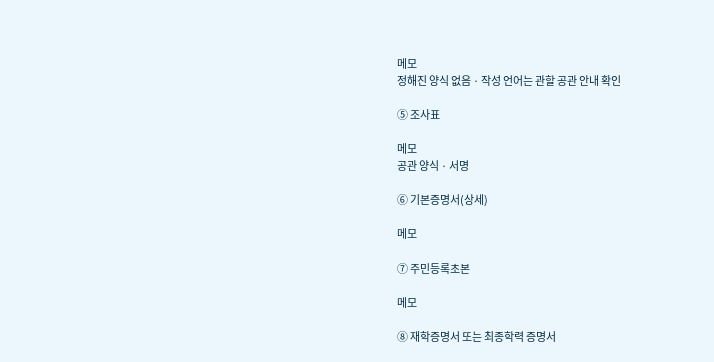메모
정해진 양식 없음 · 작성 언어는 관할 공관 안내 확인

⑤ 조사표

메모
공관 양식 · 서명

⑥ 기본증명서(상세)

메모

⑦ 주민등록초본

메모

⑧ 재학증명서 또는 최종학력 증명서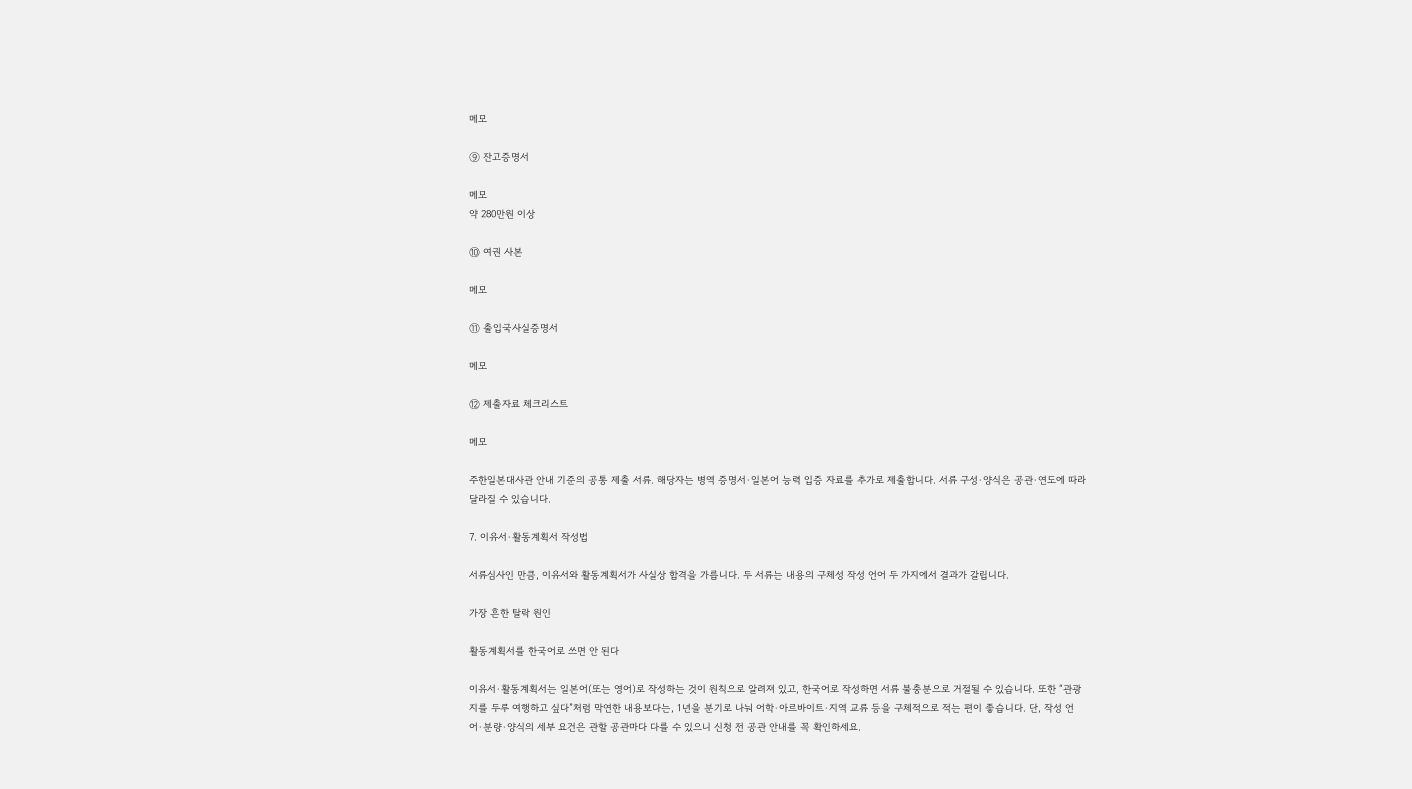메모

⑨ 잔고증명서

메모
약 280만원 이상

⑩ 여권 사본

메모

⑪ 출입국사실증명서

메모

⑫ 제출자료 체크리스트

메모

주한일본대사관 안내 기준의 공통 제출 서류. 해당자는 병역 증명서·일본어 능력 입증 자료를 추가로 제출합니다. 서류 구성·양식은 공관·연도에 따라 달라질 수 있습니다.

7. 이유서·활동계획서 작성법

서류심사인 만큼, 이유서와 활동계획서가 사실상 합격을 가릅니다. 두 서류는 내용의 구체성 작성 언어 두 가지에서 결과가 갈립니다.

가장 흔한 탈락 원인

활동계획서를 한국어로 쓰면 안 된다

이유서·활동계획서는 일본어(또는 영어)로 작성하는 것이 원칙으로 알려져 있고, 한국어로 작성하면 서류 불충분으로 거절될 수 있습니다. 또한 “관광지를 두루 여행하고 싶다”처럼 막연한 내용보다는, 1년을 분기로 나눠 어학·아르바이트·지역 교류 등을 구체적으로 적는 편이 좋습니다. 단, 작성 언어·분량·양식의 세부 요건은 관할 공관마다 다를 수 있으니 신청 전 공관 안내를 꼭 확인하세요.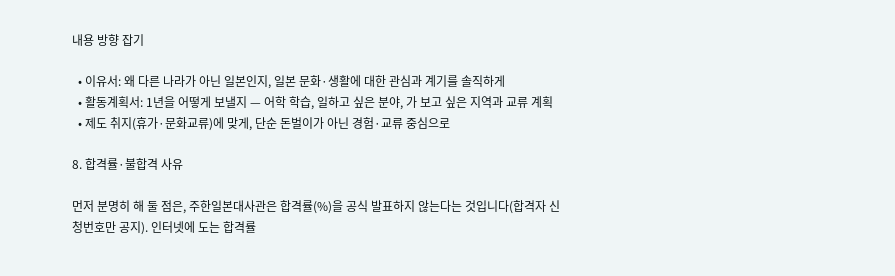내용 방향 잡기

  • 이유서: 왜 다른 나라가 아닌 일본인지, 일본 문화·생활에 대한 관심과 계기를 솔직하게
  • 활동계획서: 1년을 어떻게 보낼지 — 어학 학습, 일하고 싶은 분야, 가 보고 싶은 지역과 교류 계획
  • 제도 취지(휴가·문화교류)에 맞게, 단순 돈벌이가 아닌 경험·교류 중심으로

8. 합격률·불합격 사유

먼저 분명히 해 둘 점은, 주한일본대사관은 합격률(%)을 공식 발표하지 않는다는 것입니다(합격자 신청번호만 공지). 인터넷에 도는 합격률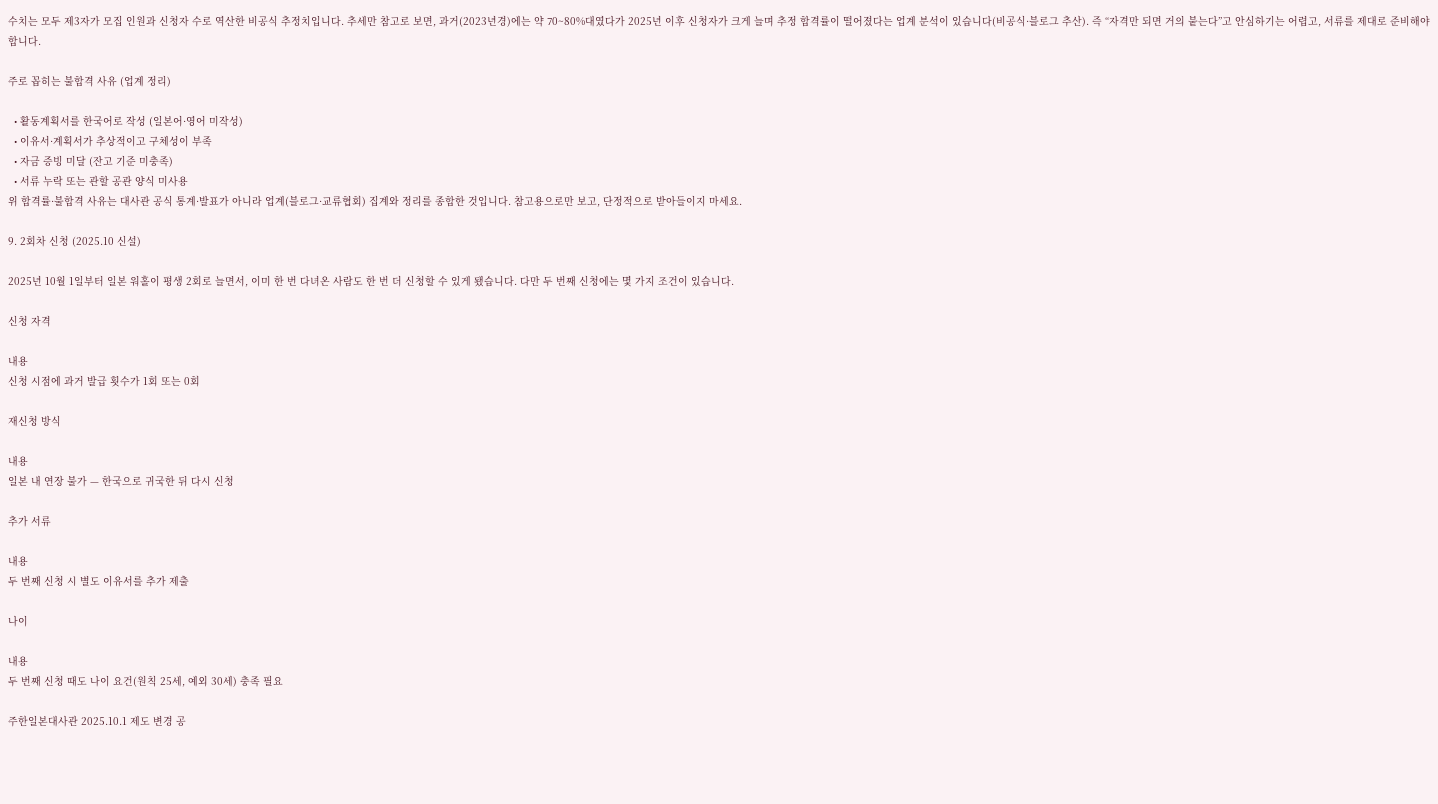수치는 모두 제3자가 모집 인원과 신청자 수로 역산한 비공식 추정치입니다. 추세만 참고로 보면, 과거(2023년경)에는 약 70~80%대였다가 2025년 이후 신청자가 크게 늘며 추정 합격률이 떨어졌다는 업계 분석이 있습니다(비공식·블로그 추산). 즉 “자격만 되면 거의 붙는다”고 안심하기는 어렵고, 서류를 제대로 준비해야 합니다.

주로 꼽히는 불합격 사유 (업계 정리)

  • 활동계획서를 한국어로 작성 (일본어·영어 미작성)
  • 이유서·계획서가 추상적이고 구체성이 부족
  • 자금 증빙 미달 (잔고 기준 미충족)
  • 서류 누락 또는 관할 공관 양식 미사용
위 합격률·불합격 사유는 대사관 공식 통계·발표가 아니라 업계(블로그·교류협회) 집계와 정리를 종합한 것입니다. 참고용으로만 보고, 단정적으로 받아들이지 마세요.

9. 2회차 신청 (2025.10 신설)

2025년 10월 1일부터 일본 워홀이 평생 2회로 늘면서, 이미 한 번 다녀온 사람도 한 번 더 신청할 수 있게 됐습니다. 다만 두 번째 신청에는 몇 가지 조건이 있습니다.

신청 자격

내용
신청 시점에 과거 발급 횟수가 1회 또는 0회

재신청 방식

내용
일본 내 연장 불가 — 한국으로 귀국한 뒤 다시 신청

추가 서류

내용
두 번째 신청 시 별도 이유서를 추가 제출

나이

내용
두 번째 신청 때도 나이 요건(원칙 25세, 예외 30세) 충족 필요

주한일본대사관 2025.10.1 제도 변경 공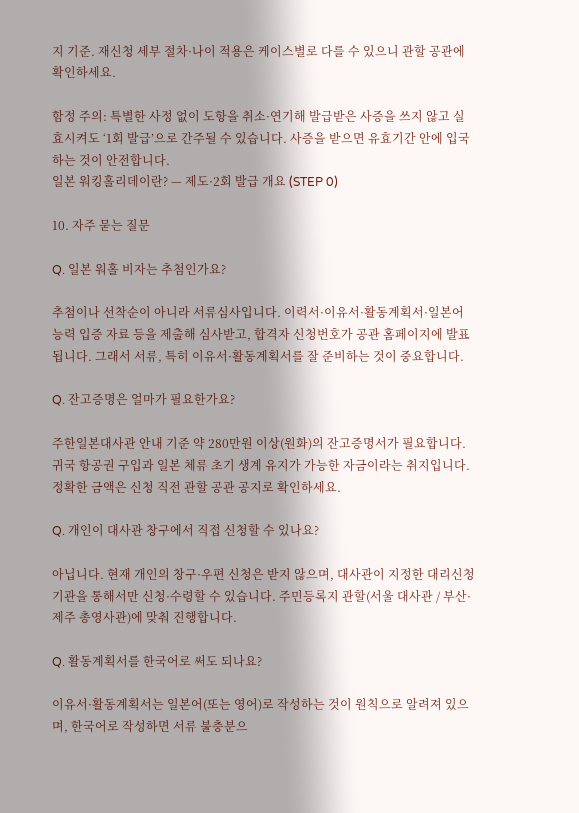지 기준. 재신청 세부 절차·나이 적용은 케이스별로 다를 수 있으니 관할 공관에 확인하세요.

함정 주의: 특별한 사정 없이 도항을 취소·연기해 발급받은 사증을 쓰지 않고 실효시켜도 ‘1회 발급’으로 간주될 수 있습니다. 사증을 받으면 유효기간 안에 입국하는 것이 안전합니다.
일본 워킹홀리데이란? — 제도·2회 발급 개요 (STEP 0)

10. 자주 묻는 질문

Q. 일본 워홀 비자는 추첨인가요?

추첨이나 선착순이 아니라 서류심사입니다. 이력서·이유서·활동계획서·일본어 능력 입증 자료 등을 제출해 심사받고, 합격자 신청번호가 공관 홈페이지에 발표됩니다. 그래서 서류, 특히 이유서·활동계획서를 잘 준비하는 것이 중요합니다.

Q. 잔고증명은 얼마가 필요한가요?

주한일본대사관 안내 기준 약 280만원 이상(원화)의 잔고증명서가 필요합니다. 귀국 항공권 구입과 일본 체류 초기 생계 유지가 가능한 자금이라는 취지입니다. 정확한 금액은 신청 직전 관할 공관 공지로 확인하세요.

Q. 개인이 대사관 창구에서 직접 신청할 수 있나요?

아닙니다. 현재 개인의 창구·우편 신청은 받지 않으며, 대사관이 지정한 대리신청기관을 통해서만 신청·수령할 수 있습니다. 주민등록지 관할(서울 대사관 / 부산·제주 총영사관)에 맞춰 진행합니다.

Q. 활동계획서를 한국어로 써도 되나요?

이유서·활동계획서는 일본어(또는 영어)로 작성하는 것이 원칙으로 알려져 있으며, 한국어로 작성하면 서류 불충분으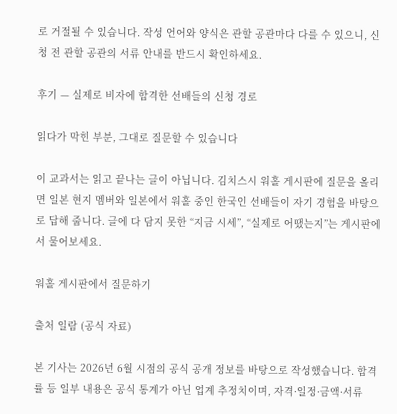로 거절될 수 있습니다. 작성 언어와 양식은 관할 공관마다 다를 수 있으니, 신청 전 관할 공관의 서류 안내를 반드시 확인하세요.

후기 — 실제로 비자에 합격한 선배들의 신청 경로

읽다가 막힌 부분, 그대로 질문할 수 있습니다

이 교과서는 읽고 끝나는 글이 아닙니다. 김치스시 워홀 게시판에 질문을 올리면 일본 현지 멤버와 일본에서 워홀 중인 한국인 선배들이 자기 경험을 바탕으로 답해 줍니다. 글에 다 담지 못한 “지금 시세”, “실제로 어땠는지”는 게시판에서 물어보세요.

워홀 게시판에서 질문하기

출처 일람 (공식 자료)

본 기사는 2026년 6월 시점의 공식 공개 정보를 바탕으로 작성했습니다. 합격률 등 일부 내용은 공식 통계가 아닌 업계 추정치이며, 자격·일정·금액·서류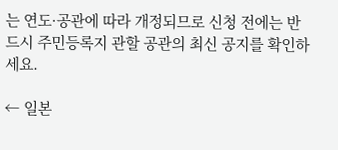는 연도·공관에 따라 개정되므로 신청 전에는 반드시 주민등록지 관할 공관의 최신 공지를 확인하세요.

← 일본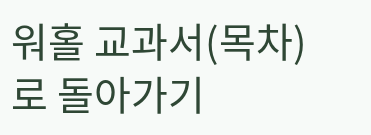워홀 교과서(목차)로 돌아가기